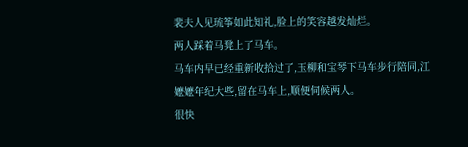裴夫人见琉筝如此知礼,脸上的笑容越发灿烂。
两人踩着马凳上了马车。
马车内早已经重新收拾过了,玉柳和宝琴下马车步行陪同,江嬷嬷年纪大些,留在马车上,顺便伺候两人。
很快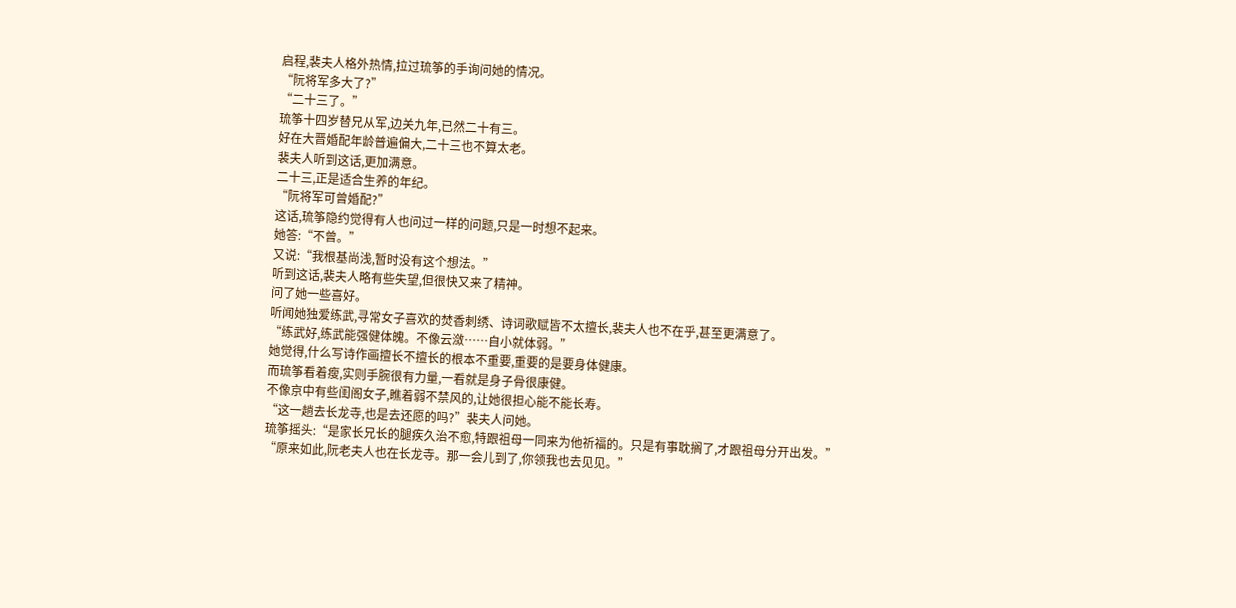启程,裴夫人格外热情,拉过琉筝的手询问她的情况。
“阮将军多大了?”
“二十三了。”
琉筝十四岁替兄从军,边关九年,已然二十有三。
好在大晋婚配年龄普遍偏大,二十三也不算太老。
裴夫人听到这话,更加满意。
二十三,正是适合生养的年纪。
“阮将军可曾婚配?”
这话,琉筝隐约觉得有人也问过一样的问题,只是一时想不起来。
她答:“不曾。”
又说:“我根基尚浅,暂时没有这个想法。”
听到这话,裴夫人略有些失望,但很快又来了精神。
问了她一些喜好。
听闻她独爱练武,寻常女子喜欢的焚香刺绣、诗词歌赋皆不太擅长,裴夫人也不在乎,甚至更满意了。
“练武好,练武能强健体魄。不像云潋……自小就体弱。”
她觉得,什么写诗作画擅长不擅长的根本不重要,重要的是要身体健康。
而琉筝看着瘦,实则手腕很有力量,一看就是身子骨很康健。
不像京中有些闺阁女子,瞧着弱不禁风的,让她很担心能不能长寿。
“这一趟去长龙寺,也是去还愿的吗?”裴夫人问她。
琉筝摇头:“是家长兄长的腿疾久治不愈,特跟祖母一同来为他祈福的。只是有事耽搁了,才跟祖母分开出发。”
“原来如此,阮老夫人也在长龙寺。那一会儿到了,你领我也去见见。”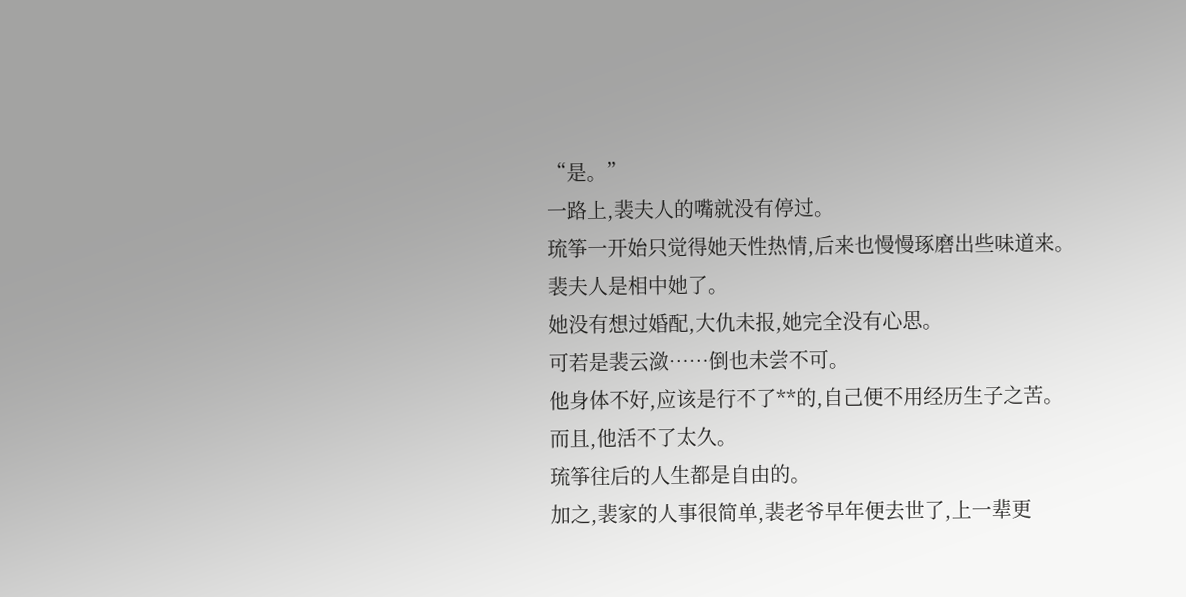“是。”
一路上,裴夫人的嘴就没有停过。
琉筝一开始只觉得她天性热情,后来也慢慢琢磨出些味道来。
裴夫人是相中她了。
她没有想过婚配,大仇未报,她完全没有心思。
可若是裴云潋……倒也未尝不可。
他身体不好,应该是行不了**的,自己便不用经历生子之苦。
而且,他活不了太久。
琉筝往后的人生都是自由的。
加之,裴家的人事很简单,裴老爷早年便去世了,上一辈更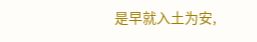是早就入土为安,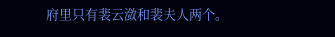府里只有裴云潋和裴夫人两个。